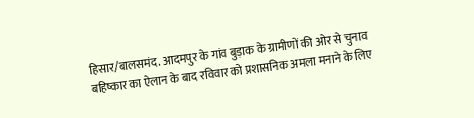हिसार/बालसमंद. आदमपुर के गांव बुड़ाक के ग्रामीणों की ओर से चुनाव बहिष्कार का ऐलान के बाद रविवार को प्रशासनिक अमला मनाने के लिए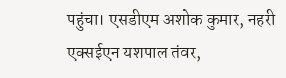पहुंचा। एसडीएम अशोक कुमार, नहरी एक्सईएन यशपाल तंवर,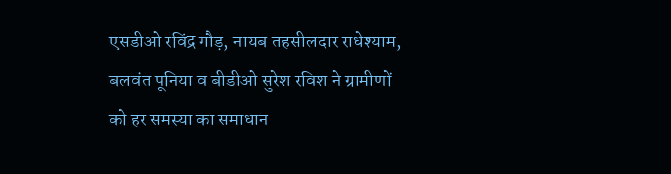एसडीओ रविंद्र गौड़, नायब तहसीलदार राधेश्याम, बलवंत पूनिया व बीडीओ सुरेश रविश ने ग्रामीणों को हर समस्या का समाधान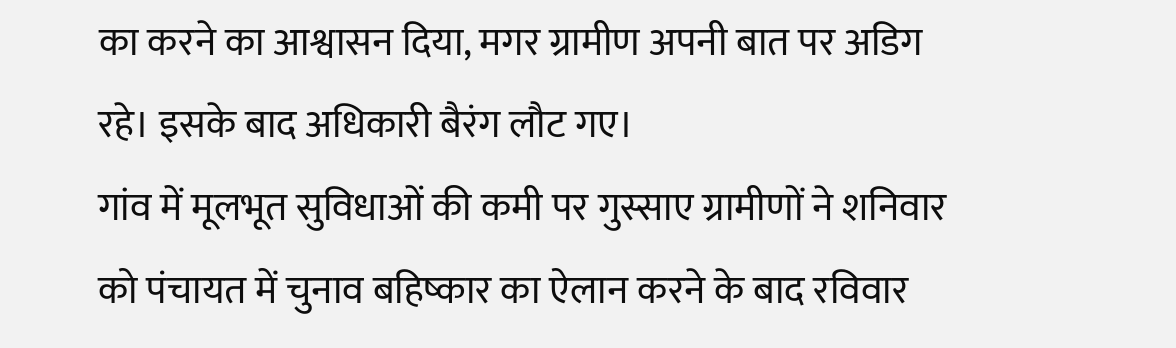का करने का आश्वासन दिया, मगर ग्रामीण अपनी बात पर अडिग रहे। इसके बाद अधिकारी बैरंग लौट गए।
गांव में मूलभूत सुविधाओं की कमी पर गुस्साए ग्रामीणों ने शनिवार को पंचायत में चुनाव बहिष्कार का ऐलान करने के बाद रविवार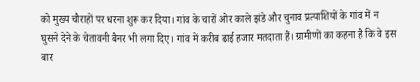को मुख्य चौराहों पर धरना शुरू कर दिया। गांव के चारों ओर काले झंडे और चुनाव प्रत्याशियों के गांव में न घुसने देने के चेतावनी बैनर भी लगा दिए। गांव में करीब ढाई हजार मतदाता हैं। ग्रामीणों का कहना है कि वे इस बार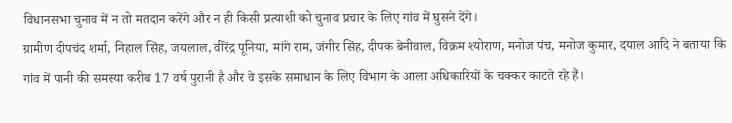विधानसभा चुनाव में न तो मतदान करेंगे और न ही किसी प्रत्याशी को चुनाव प्रचार के लिए गांव में घुसने देंगे।
ग्रामीण दीपचंद शर्मा, निहाल सिंह, जयलाल, वीरेंद्र पूनिया, मांगे राम, जंगीर सिंह, दीपक बेनीवाल, विक्रम श्योराण, मनोज पंच, मनोज कुमार, दयाल आदि ने बताया कि गांव में पानी की समस्या करीब 17 वर्ष पुरानी है और वे इसके समाधान के लिए विभाग के आला अधिकारियों के चक्कर काटते रहे हैं।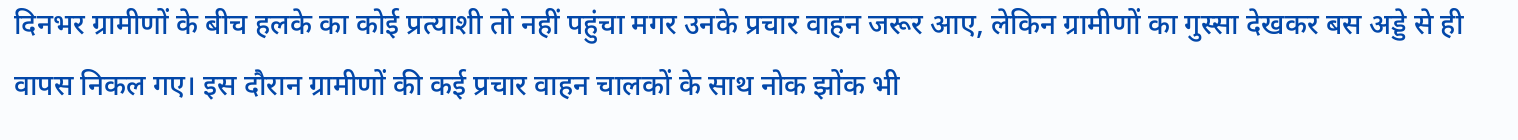दिनभर ग्रामीणों के बीच हलके का कोई प्रत्याशी तो नहीं पहुंचा मगर उनके प्रचार वाहन जरूर आए, लेकिन ग्रामीणों का गुस्सा देखकर बस अड्डे से ही वापस निकल गए। इस दौरान ग्रामीणों की कई प्रचार वाहन चालकों के साथ नोक झोंक भी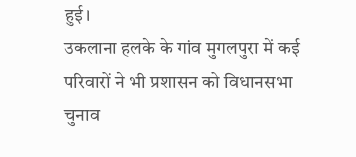हुई।
उकलाना हलके के गांव मुगलपुरा में कई परिवारों ने भी प्रशासन को विधानसभा चुनाव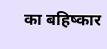का बहिष्कार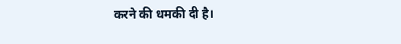करने की धमकी दी है।